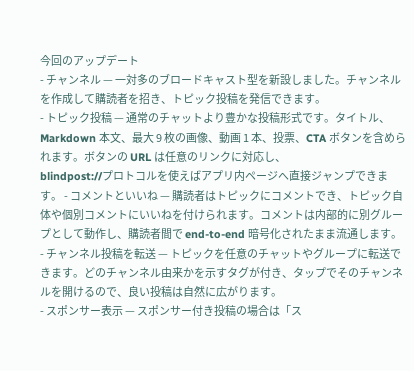今回のアップデート
- チャンネル — 一対多のブロードキャスト型を新設しました。チャンネルを作成して購読者を招き、トピック投稿を発信できます。
- トピック投稿 — 通常のチャットより豊かな投稿形式です。タイトル、Markdown 本文、最大 9 枚の画像、動画 1 本、投票、CTA ボタンを含められます。ボタンの URL は任意のリンクに対応し、
blindpost://プロトコルを使えばアプリ内ページへ直接ジャンプできます。 - コメントといいね — 購読者はトピックにコメントでき、トピック自体や個別コメントにいいねを付けられます。コメントは内部的に別グループとして動作し、購読者間で end-to-end 暗号化されたまま流通します。
- チャンネル投稿を転送 — トピックを任意のチャットやグループに転送できます。どのチャンネル由来かを示すタグが付き、タップでそのチャンネルを開けるので、良い投稿は自然に広がります。
- スポンサー表示 — スポンサー付き投稿の場合は「ス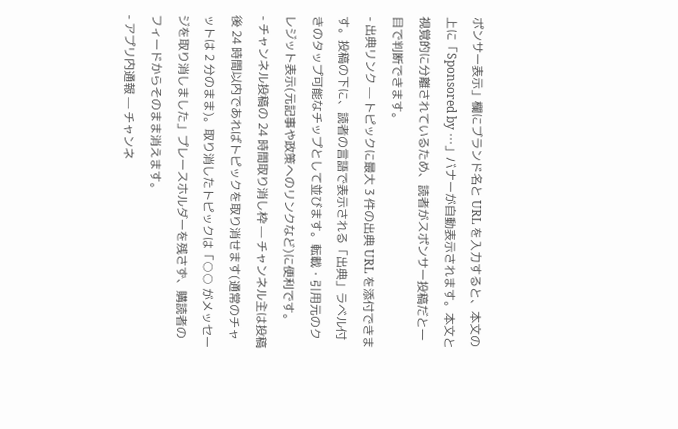ポンサー表示」欄にブランド名と URL を入力すると、本文の上に「Sponsored by …」バナーが自動表示されます。本文と視覚的に分離されているため、読者がスポンサー投稿だと一目で判断できます。
- 出典リンク — トピックに最大 3 件の出典 URL を添付できます。投稿の下に、読者の言語で表示される「出典」ラベル付きのタップ可能なチップとして並びます。転載・引用元のクレジット表示(元記事や政策へのリンクなど)に便利です。
- チャンネル投稿の 24 時間取り消し枠 — チャンネル主は投稿後 24 時間以内であればトピックを取り消せます(通常のチャットは 2 分のまま)。取り消したトピックは「○○ がメッセージを取り消しました」プレースホルダーを残さず、購読者のフィードからそのまま消えます。
- アプリ内通報 — チャンネ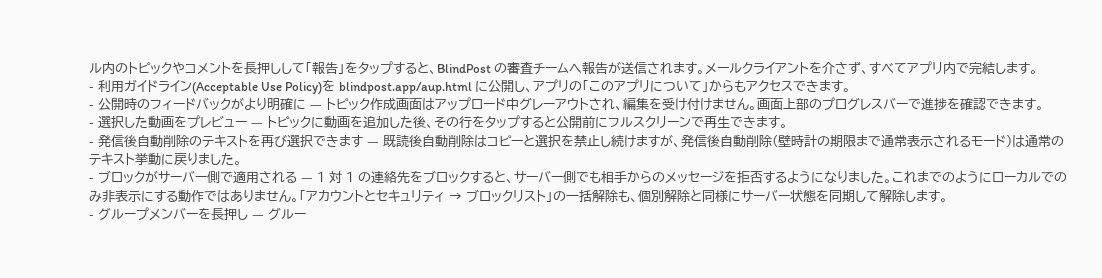ル内のトピックやコメントを長押しして「報告」をタップすると、BlindPost の審査チームへ報告が送信されます。メールクライアントを介さず、すべてアプリ内で完結します。
- 利用ガイドライン(Acceptable Use Policy)を blindpost.app/aup.html に公開し、アプリの「このアプリについて」からもアクセスできます。
- 公開時のフィードバックがより明確に — トピック作成画面はアップロード中グレーアウトされ、編集を受け付けません。画面上部のプログレスバーで進捗を確認できます。
- 選択した動画をプレビュー — トピックに動画を追加した後、その行をタップすると公開前にフルスクリーンで再生できます。
- 発信後自動削除のテキストを再び選択できます — 既読後自動削除はコピーと選択を禁止し続けますが、発信後自動削除(壁時計の期限まで通常表示されるモード)は通常のテキスト挙動に戻りました。
- ブロックがサーバー側で適用される — 1 対 1 の連絡先をブロックすると、サーバー側でも相手からのメッセージを拒否するようになりました。これまでのようにローカルでのみ非表示にする動作ではありません。「アカウントとセキュリティ → ブロックリスト」の一括解除も、個別解除と同様にサーバー状態を同期して解除します。
- グループメンバーを長押し — グルー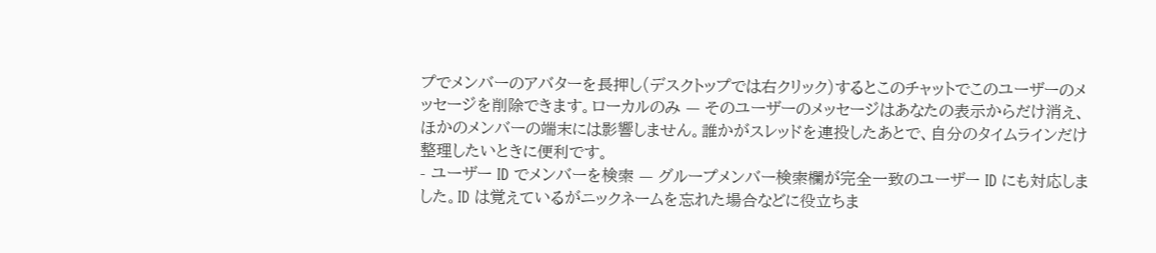プでメンバーのアバターを長押し(デスクトップでは右クリック)するとこのチャットでこのユーザーのメッセージを削除できます。ローカルのみ — そのユーザーのメッセージはあなたの表示からだけ消え、ほかのメンバーの端末には影響しません。誰かがスレッドを連投したあとで、自分のタイムラインだけ整理したいときに便利です。
- ユーザー ID でメンバーを検索 — グループメンバー検索欄が完全一致のユーザー ID にも対応しました。ID は覚えているがニックネームを忘れた場合などに役立ちま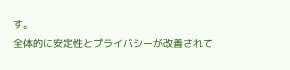す。
全体的に安定性とプライバシーが改善されて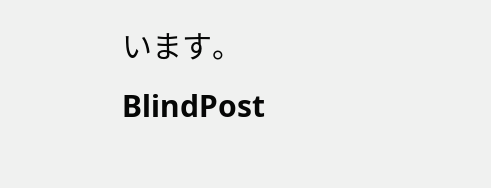います。
BlindPost